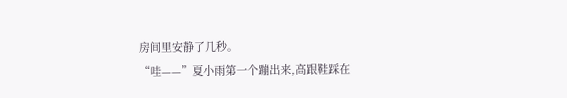房间里安静了几秒。
“哇——”夏小雨第一个蹦出来,高跟鞋踩在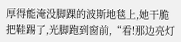厚得能淹没脚踝的波斯地毯上,她干脆把鞋踢了,光脚跑到窗前,“看!那边亮灯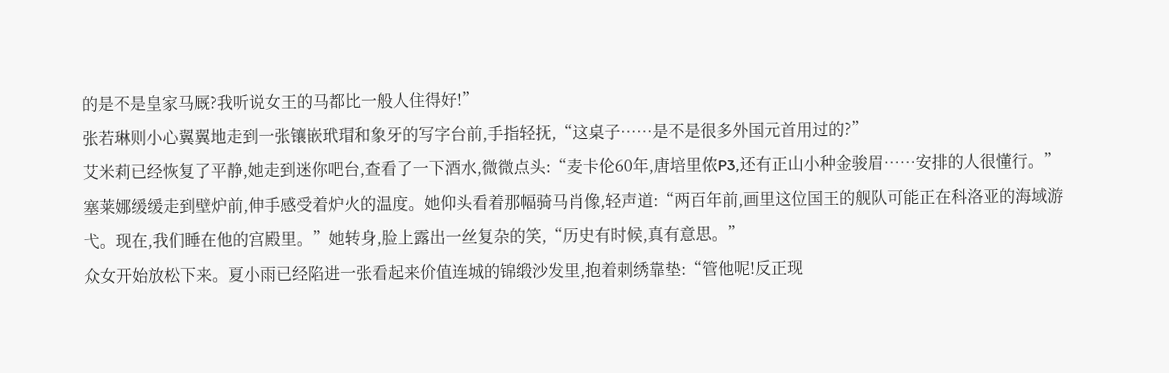的是不是皇家马厩?我听说女王的马都比一般人住得好!”
张若琳则小心翼翼地走到一张镶嵌玳瑁和象牙的写字台前,手指轻抚,“这桌子……是不是很多外国元首用过的?”
艾米莉已经恢复了平静,她走到迷你吧台,查看了一下酒水,微微点头:“麦卡伦60年,唐培里侬P3,还有正山小种金骏眉……安排的人很懂行。”
塞莱娜缓缓走到壁炉前,伸手感受着炉火的温度。她仰头看着那幅骑马肖像,轻声道:“两百年前,画里这位国王的舰队可能正在科洛亚的海域游弋。现在,我们睡在他的宫殿里。”她转身,脸上露出一丝复杂的笑,“历史有时候,真有意思。”
众女开始放松下来。夏小雨已经陷进一张看起来价值连城的锦缎沙发里,抱着刺绣靠垫:“管他呢!反正现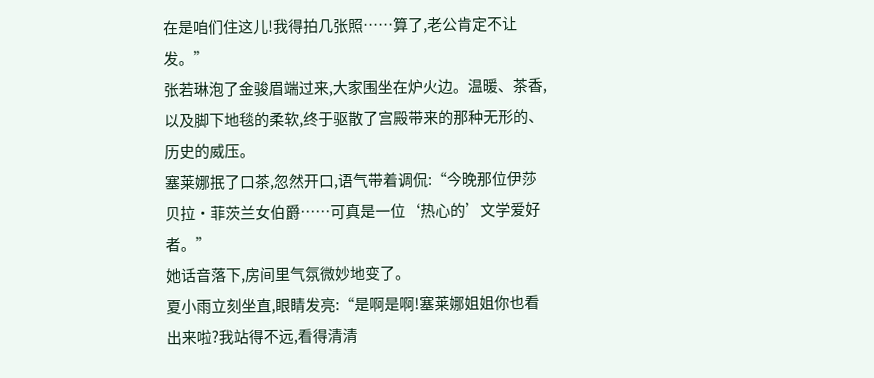在是咱们住这儿!我得拍几张照……算了,老公肯定不让发。”
张若琳泡了金骏眉端过来,大家围坐在炉火边。温暖、茶香,以及脚下地毯的柔软,终于驱散了宫殿带来的那种无形的、历史的威压。
塞莱娜抿了口茶,忽然开口,语气带着调侃:“今晚那位伊莎贝拉·菲茨兰女伯爵……可真是一位‘热心的’文学爱好者。”
她话音落下,房间里气氛微妙地变了。
夏小雨立刻坐直,眼睛发亮:“是啊是啊!塞莱娜姐姐你也看出来啦?我站得不远,看得清清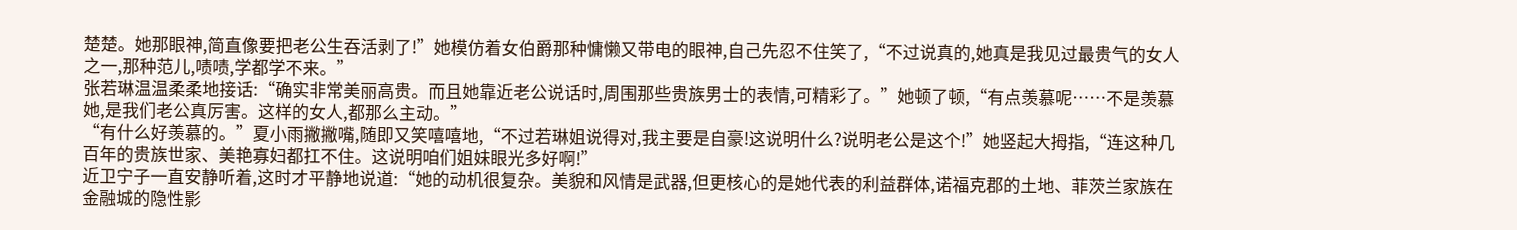楚楚。她那眼神,简直像要把老公生吞活剥了!”她模仿着女伯爵那种慵懒又带电的眼神,自己先忍不住笑了,“不过说真的,她真是我见过最贵气的女人之一,那种范儿,啧啧,学都学不来。”
张若琳温温柔柔地接话:“确实非常美丽高贵。而且她靠近老公说话时,周围那些贵族男士的表情,可精彩了。”她顿了顿,“有点羡慕呢……不是羡慕她,是我们老公真厉害。这样的女人,都那么主动。”
“有什么好羡慕的。”夏小雨撇撇嘴,随即又笑嘻嘻地,“不过若琳姐说得对,我主要是自豪!这说明什么?说明老公是这个!”她竖起大拇指,“连这种几百年的贵族世家、美艳寡妇都扛不住。这说明咱们姐妹眼光多好啊!”
近卫宁子一直安静听着,这时才平静地说道:“她的动机很复杂。美貌和风情是武器,但更核心的是她代表的利益群体,诺福克郡的土地、菲茨兰家族在金融城的隐性影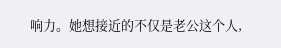响力。她想接近的不仅是老公这个人,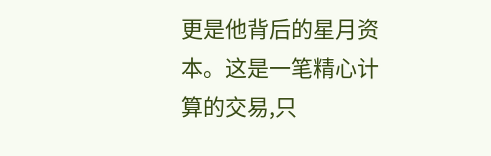更是他背后的星月资本。这是一笔精心计算的交易,只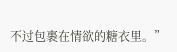不过包裹在情欲的糖衣里。”